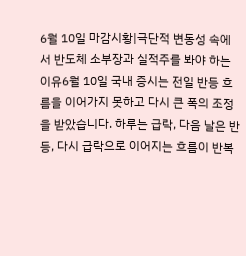6월 10일 마감시황|극단적 변동성 속에서 반도체 소부장과 실적주를 봐야 하는 이유6월 10일 국내 증시는 전일 반등 흐름을 이어가지 못하고 다시 큰 폭의 조정을 받았습니다. 하루는 급락, 다음 날은 반등, 다시 급락으로 이어지는 흐름이 반복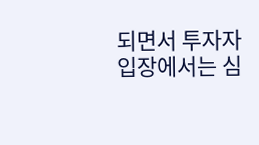되면서 투자자 입장에서는 심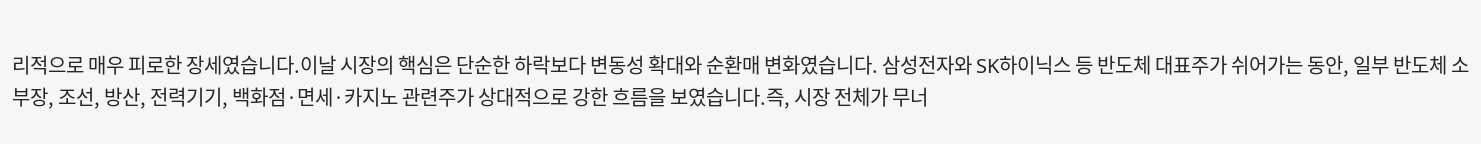리적으로 매우 피로한 장세였습니다.이날 시장의 핵심은 단순한 하락보다 변동성 확대와 순환매 변화였습니다. 삼성전자와 SK하이닉스 등 반도체 대표주가 쉬어가는 동안, 일부 반도체 소부장, 조선, 방산, 전력기기, 백화점·면세·카지노 관련주가 상대적으로 강한 흐름을 보였습니다.즉, 시장 전체가 무너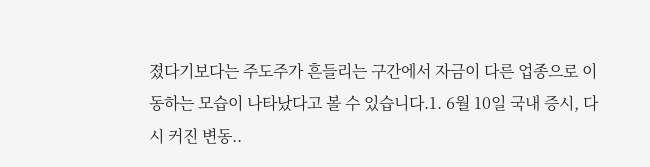졌다기보다는 주도주가 흔들리는 구간에서 자금이 다른 업종으로 이동하는 모습이 나타났다고 볼 수 있습니다.1. 6월 10일 국내 증시, 다시 커진 변동..